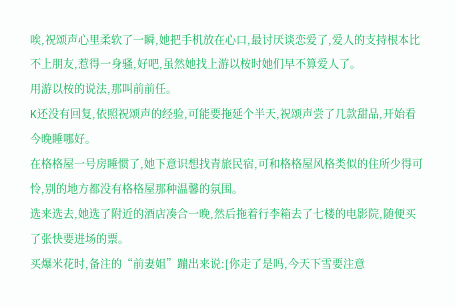唉,祝颂声心里柔软了一瞬,她把手机放在心口,最讨厌谈恋爱了,爱人的支持根本比不上朋友,惹得一身骚,好吧,虽然她找上游以桉时她们早不算爱人了。
用游以桉的说法,那叫前前任。
K还没有回复,依照祝颂声的经验,可能要拖延个半天,祝颂声尝了几款甜品,开始看今晚睡哪好。
在格格屋一号房睡惯了,她下意识想找青旅民宿,可和格格屋风格类似的住所少得可怜,别的地方都没有格格屋那种温馨的氛围。
选来选去,她选了附近的酒店凑合一晚,然后拖着行李箱去了七楼的电影院,随便买了张快要进场的票。
买爆米花时,备注的“前妻姐”蹦出来说:[你走了是吗,今天下雪要注意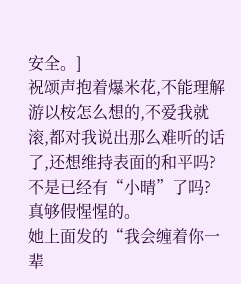安全。]
祝颂声抱着爆米花,不能理解游以桉怎么想的,不爱我就滚,都对我说出那么难听的话了,还想维持表面的和平吗?
不是已经有“小晴”了吗?
真够假惺惺的。
她上面发的“我会缠着你一辈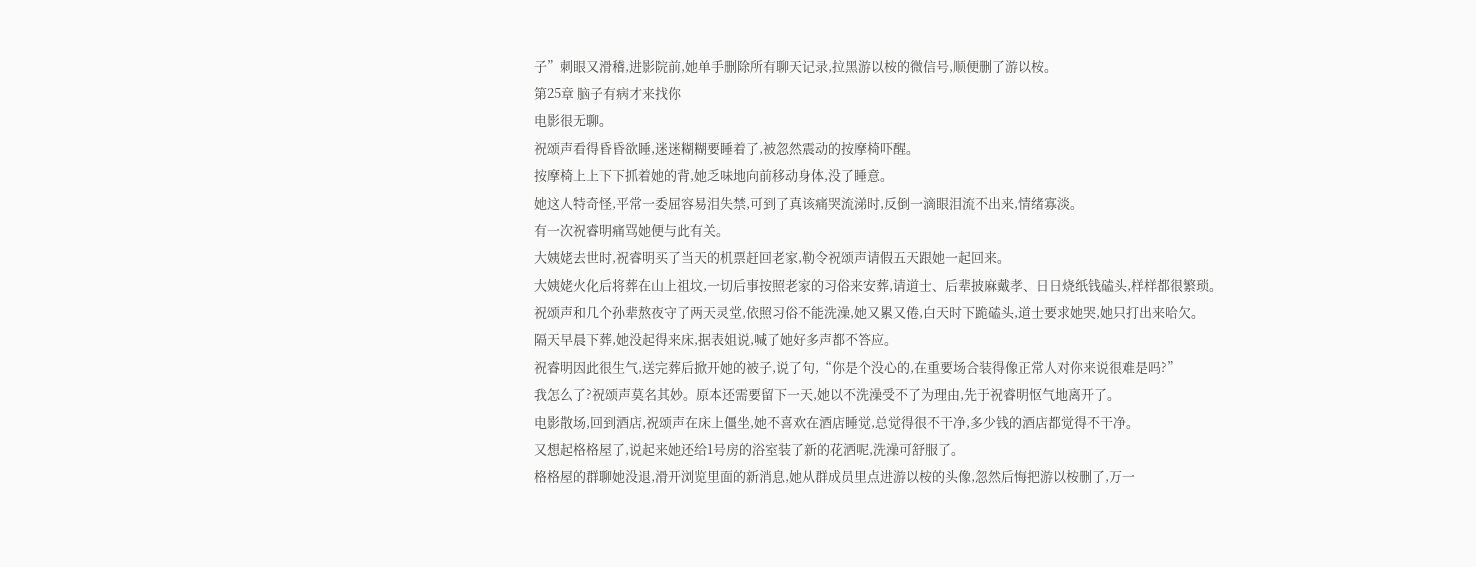子”刺眼又滑稽,进影院前,她单手删除所有聊天记录,拉黑游以桉的微信号,顺便删了游以桉。
第25章 脑子有病才来找你
电影很无聊。
祝颂声看得昏昏欲睡,迷迷糊糊要睡着了,被忽然震动的按摩椅吓醒。
按摩椅上上下下抓着她的背,她乏味地向前移动身体,没了睡意。
她这人特奇怪,平常一委屈容易泪失禁,可到了真该痛哭流涕时,反倒一滴眼泪流不出来,情绪寡淡。
有一次祝睿明痛骂她便与此有关。
大姨姥去世时,祝睿明买了当天的机票赶回老家,勒令祝颂声请假五天跟她一起回来。
大姨姥火化后将葬在山上祖坟,一切后事按照老家的习俗来安葬,请道士、后辈披麻戴孝、日日烧纸钱磕头,样样都很繁琐。
祝颂声和几个孙辈熬夜守了两天灵堂,依照习俗不能洗澡,她又累又倦,白天时下跪磕头,道士要求她哭,她只打出来哈欠。
隔天早晨下葬,她没起得来床,据表姐说,喊了她好多声都不答应。
祝睿明因此很生气,送完葬后掀开她的被子,说了句,“你是个没心的,在重要场合装得像正常人对你来说很难是吗?”
我怎么了?祝颂声莫名其妙。原本还需要留下一天,她以不洗澡受不了为理由,先于祝睿明怄气地离开了。
电影散场,回到酒店,祝颂声在床上僵坐,她不喜欢在酒店睡觉,总觉得很不干净,多少钱的酒店都觉得不干净。
又想起格格屋了,说起来她还给1号房的浴室装了新的花洒呢,洗澡可舒服了。
格格屋的群聊她没退,滑开浏览里面的新消息,她从群成员里点进游以桉的头像,忽然后悔把游以桉删了,万一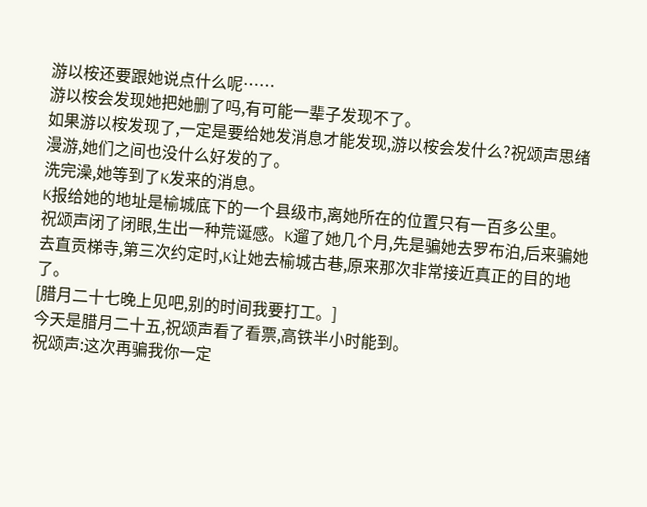游以桉还要跟她说点什么呢……
游以桉会发现她把她删了吗,有可能一辈子发现不了。
如果游以桉发现了,一定是要给她发消息才能发现,游以桉会发什么?祝颂声思绪漫游,她们之间也没什么好发的了。
洗完澡,她等到了K发来的消息。
K报给她的地址是榆城底下的一个县级市,离她所在的位置只有一百多公里。
祝颂声闭了闭眼,生出一种荒诞感。K遛了她几个月,先是骗她去罗布泊,后来骗她去直贡梯寺,第三次约定时,K让她去榆城古巷,原来那次非常接近真正的目的地了。
[腊月二十七晚上见吧,别的时间我要打工。]
今天是腊月二十五,祝颂声看了看票,高铁半小时能到。
祝颂声:这次再骗我你一定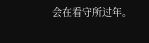会在看守所过年。